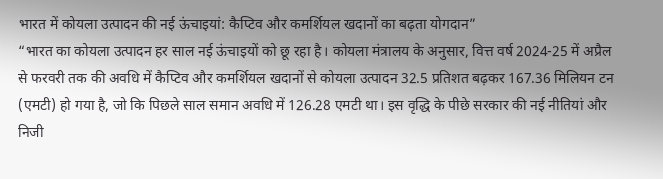भारत में कोयला उत्पादन की नई ऊंचाइयां: कैप्टिव और कमर्शियल खदानों का बढ़ता योगदान”
“भारत का कोयला उत्पादन हर साल नई ऊंचाइयों को छू रहा है। कोयला मंत्रालय के अनुसार, वित्त वर्ष 2024-25 में अप्रैल से फरवरी तक की अवधि में कैप्टिव और कमर्शियल खदानों से कोयला उत्पादन 32.5 प्रतिशत बढ़कर 167.36 मिलियन टन (एमटी) हो गया है, जो कि पिछले साल समान अवधि में 126.28 एमटी था। इस वृद्धि के पीछे सरकार की नई नीतियां और निजी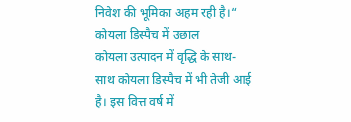निवेश की भूमिका अहम रही है।“
कोयला डिस्पैच में उछाल
कोयला उत्पादन में वृद्धि के साथ-साथ कोयला डिस्पैच में भी तेजी आई है। इस वित्त वर्ष में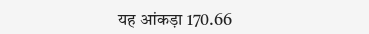यह आंकड़ा 170.66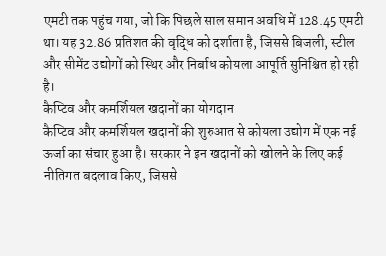एमटी तक पहुंच गया, जो कि पिछले साल समान अवधि में 128.45 एमटी था। यह 32.86 प्रतिशत की वृद्धि को दर्शाता है, जिससे बिजली, स्टील और सीमेंट उद्योगों को स्थिर और निर्बाध कोयला आपूर्ति सुनिश्चित हो रही है।
कैप्टिव और कमर्शियल खदानों का योगदान
कैप्टिव और कमर्शियल खदानों की शुरुआत से कोयला उद्योग में एक नई ऊर्जा का संचार हुआ है। सरकार ने इन खदानों को खोलने के लिए कई नीतिगत बदलाव किए, जिससे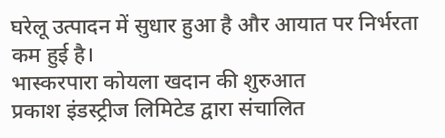घरेलू उत्पादन में सुधार हुआ है और आयात पर निर्भरता कम हुई है।
भास्करपारा कोयला खदान की शुरुआत
प्रकाश इंडस्ट्रीज लिमिटेड द्वारा संचालित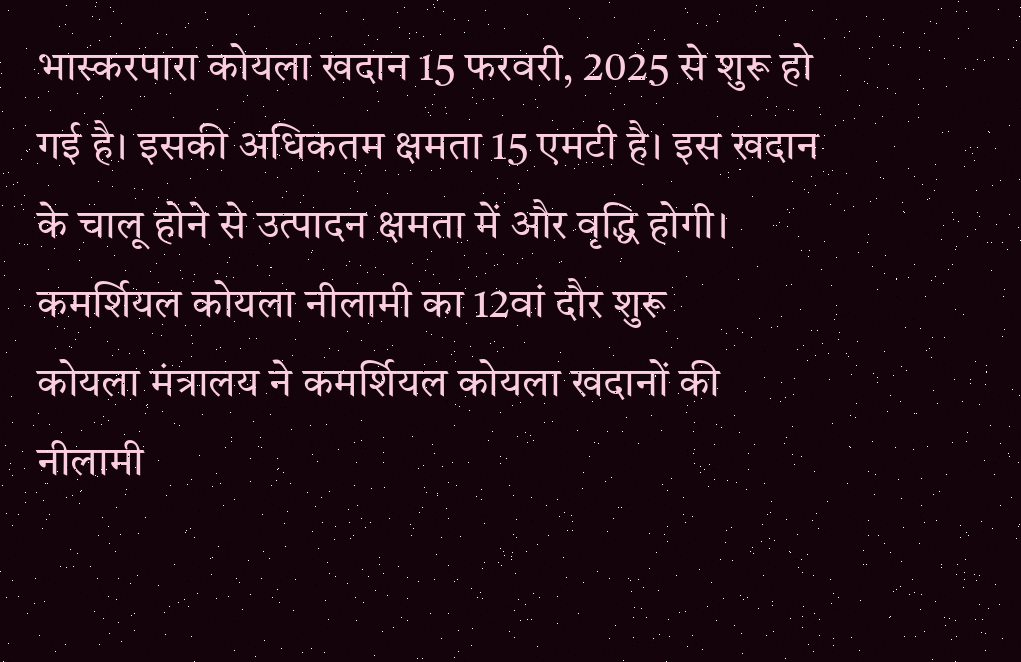भास्करपारा कोयला खदान 15 फरवरी, 2025 से शुरू हो गई है। इसकी अधिकतम क्षमता 15 एमटी है। इस खदान के चालू होने से उत्पादन क्षमता में और वृद्धि होगी।
कमर्शियल कोयला नीलामी का 12वां दौर शुरू
कोयला मंत्रालय ने कमर्शियल कोयला खदानों की नीलामी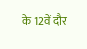के 12वें दौर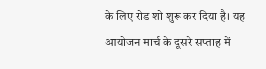के लिए रोड शो शुरू कर दिया है। यह आयोजन मार्च के दूसरे सप्ताह में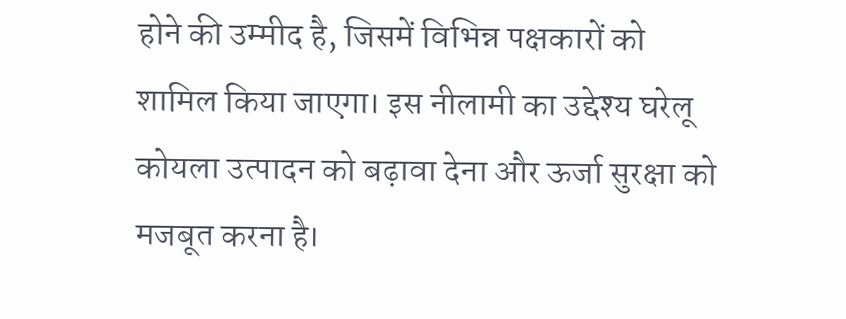होने की उम्मीद है, जिसमें विभिन्न पक्षकारों को शामिल किया जाएगा। इस नीलामी का उद्देश्य घरेलू कोयला उत्पादन को बढ़ावा देना और ऊर्जा सुरक्षा को मजबूत करना है।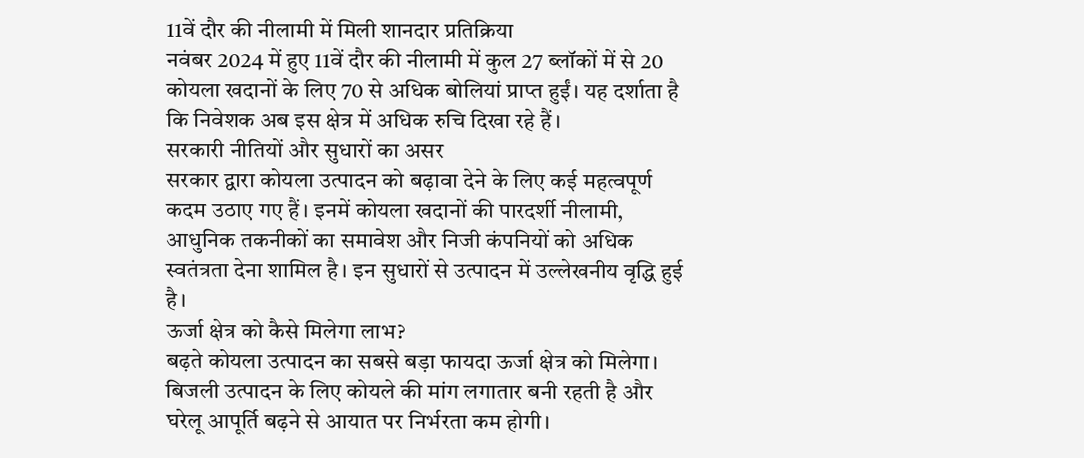11वें दौर की नीलामी में मिली शानदार प्रतिक्रिया
नवंबर 2024 में हुए 11वें दौर की नीलामी में कुल 27 ब्लॉकों में से 20 कोयला खदानों के लिए 70 से अधिक बोलियां प्राप्त हुईं। यह दर्शाता है कि निवेशक अब इस क्षेत्र में अधिक रुचि दिखा रहे हैं।
सरकारी नीतियों और सुधारों का असर
सरकार द्वारा कोयला उत्पादन को बढ़ावा देने के लिए कई महत्वपूर्ण कदम उठाए गए हैं। इनमें कोयला खदानों की पारदर्शी नीलामी, आधुनिक तकनीकों का समावेश और निजी कंपनियों को अधिक स्वतंत्रता देना शामिल है। इन सुधारों से उत्पादन में उल्लेखनीय वृद्धि हुई है।
ऊर्जा क्षेत्र को कैसे मिलेगा लाभ?
बढ़ते कोयला उत्पादन का सबसे बड़ा फायदा ऊर्जा क्षेत्र को मिलेगा। बिजली उत्पादन के लिए कोयले की मांग लगातार बनी रहती है और घरेलू आपूर्ति बढ़ने से आयात पर निर्भरता कम होगी।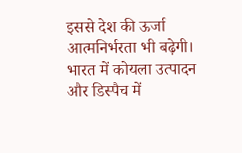इससे देश की ऊर्जा आत्मनिर्भरता भी बढ़ेगी।
भारत में कोयला उत्पादन और डिस्पैच में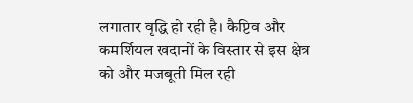लगातार वृद्धि हो रही है। कैप्टिव और कमर्शियल खदानों के विस्तार से इस क्षेत्र को और मजबूती मिल रही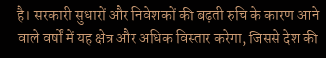है। सरकारी सुधारों और निवेशकों की बढ़ती रुचि के कारण आने वाले वर्षों में यह क्षेत्र और अधिक विस्तार करेगा, जिससे देश की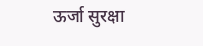ऊर्जा सुरक्षा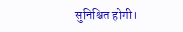सुनिश्चित होगी।